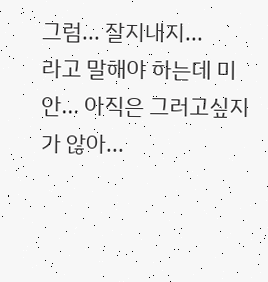그럼... 잘지내지...
라고 말해야 하는데 미안... 아직은 그러고싶지가 않아...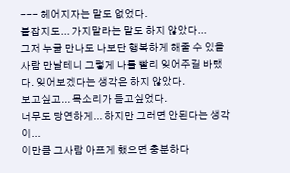--- 헤어지자는 말도 없었다.
붙잡지도... 가지말라는 말도 하지 않았다...
그저 누굴 만나도 나보단 행복하게 해줄 수 있을 사람 만날테니 그렇게 나를 빨리 잊어주길 바랬다. 잊어보겠다는 생각은 하지 않았다.
보고싶고... 목소리가 듣고싶었다.
너무도 당연하게... 하지만 그러면 안된다는 생각이...
이만큼 그사람 아프게 했으면 충분하다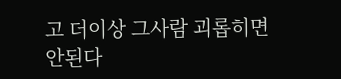고 더이상 그사람 괴롭히면 안된다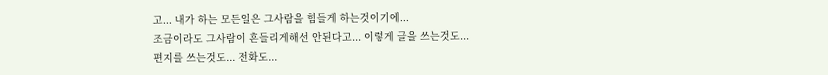고... 내가 하는 모든일은 그사람을 힘들게 하는것이기에...
조금이라도 그사람이 흔들리게해선 안된다고... 이렇게 글을 쓰는것도...
편지를 쓰는것도... 전화도...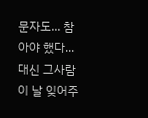문자도... 참아야 했다...
대신 그사람이 날 잊어주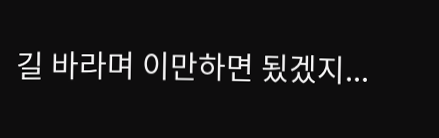길 바라며 이만하면 됬겠지...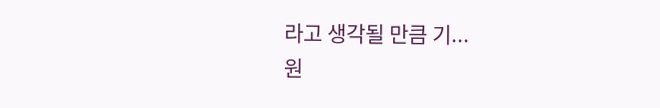라고 생각될 만큼 기...
원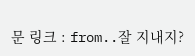문 링크 : from..잘 지내지?